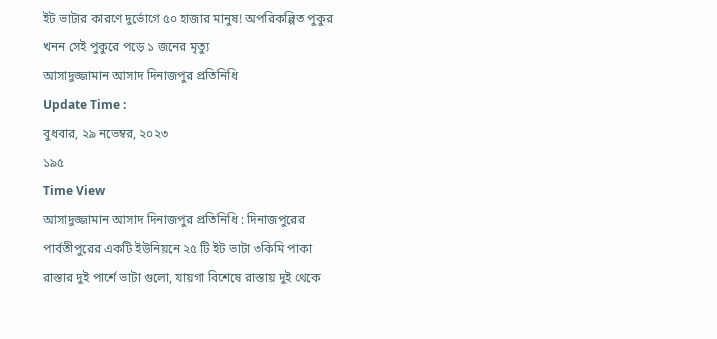ইট ভাটার কারণে দুর্ভোগে ৫০ হাজার মানুষ! অপরিকল্পিত পুকুর খনন সেই পুকুরে পড়ে ১ জনের মৃত্যু
আসাদুজ্জামান আসাদ দিনাজপুর প্রতিনিধি
Update Time :
বুধবার, ২৯ নভেম্বর, ২০২৩
১৯৫
Time View
আসাদুজ্জামান আসাদ দিনাজপুর প্রতিনিধি : দিনাজপুরের পার্বতীপুরের একটি ইউনিয়নে ২৫ টি ইট ভাটা ৩কিমি পাকা রাস্তার দুই পার্শে ভাটা গুলো, যায়গা বিশেষে রাস্তায় দুই থেকে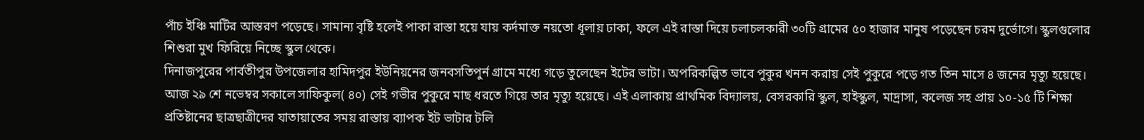পাঁচ ইঞ্চি মাটির আস্তরণ পড়েছে। সামান্য বৃষ্টি হলেই পাকা রাস্তা হয়ে যায় কর্দমাক্ত নয়তো ধূলায় ঢাকা, ফলে এই রাস্তা দিয়ে চলাচলকারী ৩০টি গ্রামের ৫০ হাজার মানুষ পড়েছেন চরম দুর্ভোগে। স্কুলগুলোর শিশুরা মুখ ফিরিয়ে নিচ্ছে স্কুল থেকে।
দিনাজপুরের পার্বতীপুর উপজেলার হামিদপুর ইউনিয়নের জনবসতিপুর্ন গ্রামে মধ্যে গড়ে তুলেছেন ইটের ভাটা। অপরিকল্পিত ভাবে পুকুর খনন করায় সেই পুকুরে পড়ে গত তিন মাসে ৪ জনের মৃত্যু হয়েছে। আজ ২৯ শে নভেম্বর সকালে সাফিকুল( ৪০) সেই গভীর পুকুরে মাছ ধরতে গিয়ে তার মৃত্যু হয়েছে। এই এলাকায় প্রাথমিক বিদ্যালয়, বেসরকারি স্কুল, হাইস্কুল, মাদ্রাসা, কলেজ সহ প্রায় ১০-১৫ টি শিক্ষা প্রতিষ্টানের ছাত্রছাত্রীদের যাতায়াতের সময় রাস্তায় ব্যাপক ইট ভাটার টলি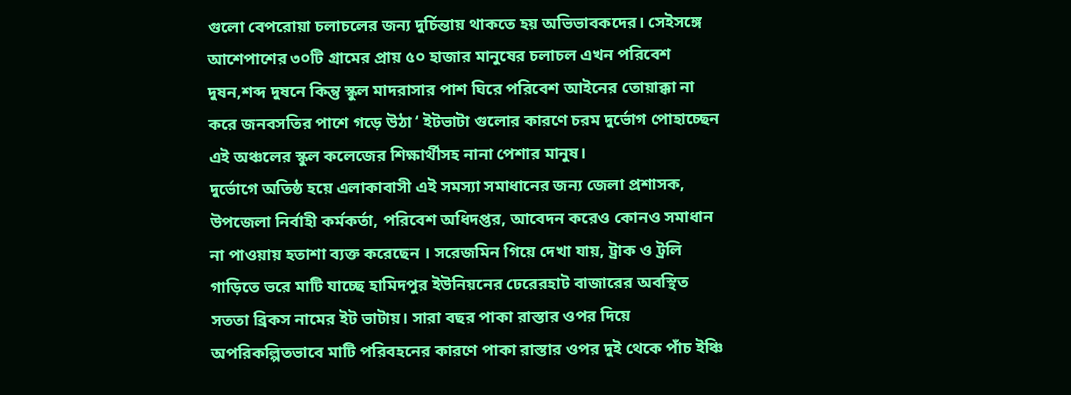গুলো বেপরোয়া চলাচলের জন্য দুর্চিন্তায় থাকতে হয় অভিভাবকদের। সেইসঙ্গে আশেপাশের ৩০টি গ্রামের প্রায় ৫০ হাজার মানুষের চলাচল এখন পরিবেশ দুষন,শব্দ দুষনে কিন্তু স্কুল মাদরাসার পাশ ঘিরে পরিবেশ আইনের তোয়াক্কা না করে জনবসতির পাশে গড়ে উঠা ‘ ইটভাটা গুলোর কারণে চরম দুর্ভোগ পোহাচ্ছেন এই অঞ্চলের স্কুল কলেজের শিক্ষার্থীসহ নানা পেশার মানুষ।
দুর্ভোগে অতিষ্ঠ হয়ে এলাকাবাসী এই সমস্যা সমাধানের জন্য জেলা প্রশাসক, উপজেলা নির্বাহী কর্মকর্তা, পরিবেশ অধিদপ্তর, আবেদন করেও কোনও সমাধান না পাওয়ায় হতাশা ব্যক্ত করেছেন । সরেজমিন গিয়ে দেখা যায়, ট্রাক ও ট্রলি গাড়িতে ভরে মাটি যাচ্ছে হামিদপুর ইউনিয়নের ঢেরেরহাট বাজারের অবস্থিত সততা ব্রিকস নামের ইট ভাটায়। সারা বছর পাকা রাস্তার ওপর দিয়ে অপরিকল্পিতভাবে মাটি পরিবহনের কারণে পাকা রাস্তার ওপর দুই থেকে পাঁচ ইঞ্চি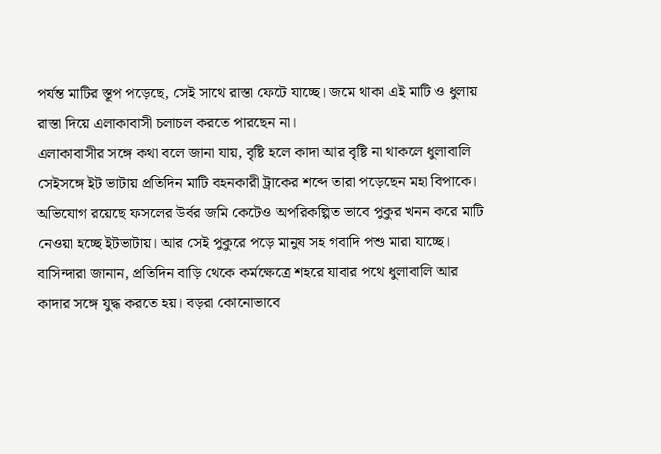পর্যন্ত মাটির স্তূপ পড়েছে, সেই সাথে রাস্তা ফেটে যাচ্ছে। জমে থাকা এই মাটি ও ধুলায় রাস্তা দিয়ে এলাকাবাসী চলাচল করতে পারছেন না।
এলাকাবাসীর সঙ্গে কথা বলে জানা যায়, বৃষ্টি হলে কাদা আর বৃষ্টি না থাকলে ধুলাবালি সেইসঙ্গে ইট ভাটায় প্রতিদিন মাটি বহনকারী ট্রাকের শব্দে তারা পড়েছেন মহা বিপাকে। অভিযোগ রয়েছে ফসলের উর্বর জমি কেটেও অপরিকল্পিত ভাবে পুকুর খনন করে মাটি নেওয়া হচ্ছে ইটভাটায়। আর সেই পুকুরে পড়ে মানুষ সহ গবাদি পশু মারা যাচ্ছে।
বাসিন্দারা জানান, প্রতিদিন বাড়ি থেকে কর্মক্ষেত্রে শহরে যাবার পথে ধুলাবালি আর কাদার সঙ্গে যুদ্ধ করতে হয়। বড়রা কোনোভাবে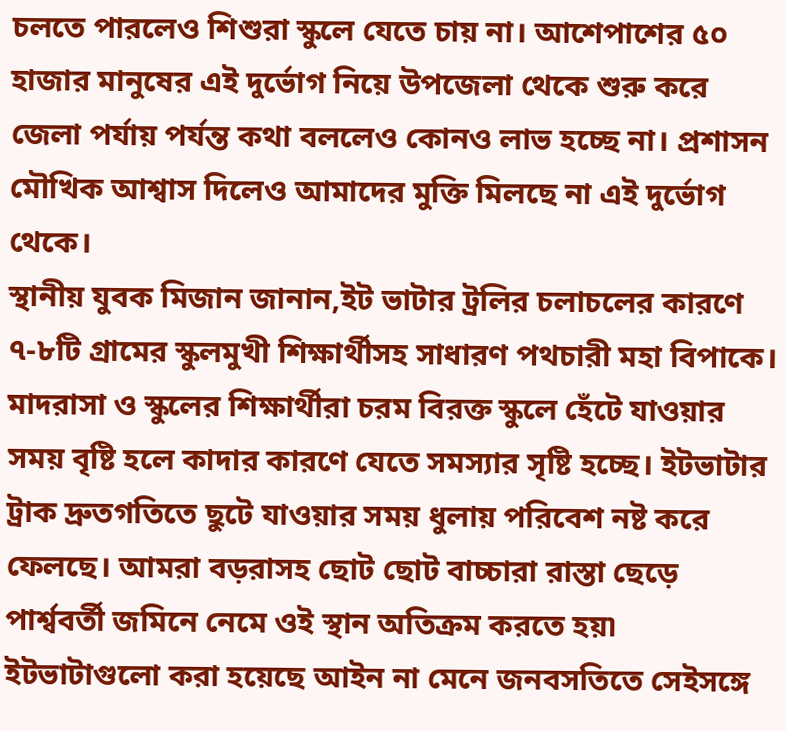চলতে পারলেও শিশুরা স্কুলে যেতে চায় না। আশেপাশের ৫০ হাজার মানুষের এই দুর্ভোগ নিয়ে উপজেলা থেকে শুরু করে জেলা পর্যায় পর্যন্ত কথা বললেও কোনও লাভ হচ্ছে না। প্রশাসন মৌখিক আশ্বাস দিলেও আমাদের মুক্তি মিলছে না এই দুর্ভোগ থেকে।
স্থানীয় যুবক মিজান জানান,ইট ভাটার ট্রলির চলাচলের কারণে ৭-৮টি গ্রামের স্কুলমুখী শিক্ষার্থীসহ সাধারণ পথচারী মহা বিপাকে। মাদরাসা ও স্কুলের শিক্ষার্থীরা চরম বিরক্ত স্কুলে হেঁটে যাওয়ার সময় বৃষ্টি হলে কাদার কারণে যেতে সমস্যার সৃষ্টি হচ্ছে। ইটভাটার ট্রাক দ্রুতগতিতে ছুটে যাওয়ার সময় ধুলায় পরিবেশ নষ্ট করে ফেলছে। আমরা বড়রাসহ ছোট ছোট বাচ্চারা রাস্তা ছেড়ে পার্শ্ববর্তী জমিনে নেমে ওই স্থান অতিক্রম করতে হয়৷ ইটভাটাগুলো করা হয়েছে আইন না মেনে জনবসতিতে সেইসঙ্গে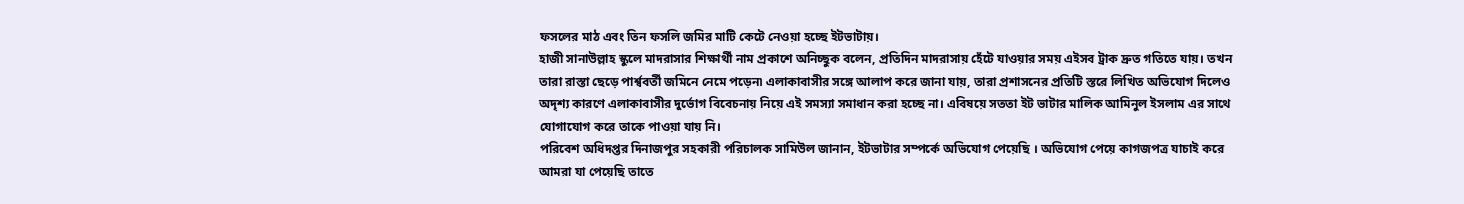ফসলের মাঠ এবং তিন ফসলি জমির মাটি কেটে নেওয়া হচ্ছে ইটভাটায়।
হাজী সানাউল্লাহ স্কুলে মাদরাসার শিক্ষার্থী নাম প্রকাশে অনিচ্ছুক বলেন, প্রতিদিন মাদরাসায় হেঁটে যাওয়ার সময় এইসব ট্রাক দ্রুত গতিতে যায়। তখন তারা রাস্তা ছেড়ে পার্শ্ববর্তী জমিনে নেমে পড়েন৷ এলাকাবাসীর সঙ্গে আলাপ করে জানা যায়, তারা প্রশাসনের প্রতিটি স্তরে লিখিত অভিযোগ দিলেও অদৃশ্য কারণে এলাকাবাসীর দুর্ভোগ বিবেচনায় নিয়ে এই সমস্যা সমাধান করা হচ্ছে না। এবিষয়ে সততা ইট ভাটার মালিক আমিনুল ইসলাম এর সাথে যোগাযোগ করে তাকে পাওয়া যায় নি।
পরিবেশ অধিদপ্তর দিনাজপুর সহকারী পরিচালক সামিউল জানান, ইটভাটার সম্পর্কে অভিযোগ পেয়েছি । অভিযোগ পেয়ে কাগজপত্র যাচাই করে আমরা যা পেয়েছি তাতে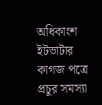অধিকাংশ ইটভাটার কাগজ পত্রে প্রচুর সমস্যা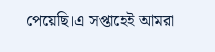পেয়েছি।এ সপ্তাহেই আমরা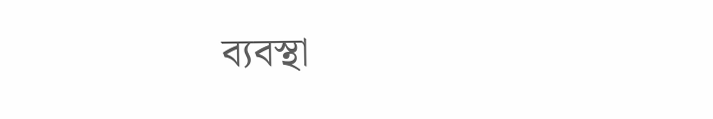ব্যবস্থা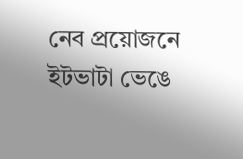নেব প্রয়োজনে ইটভাটা ভেঙে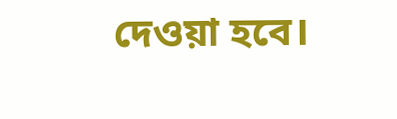দেওয়া হবে।